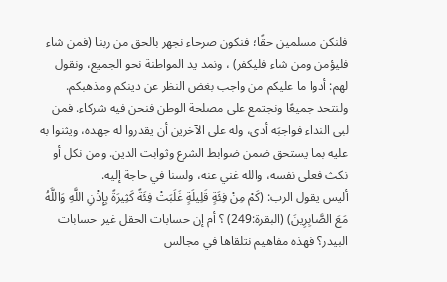فلنكن مسلمين حقًا؛ فنكون صرحاء نجهر بالحق من ربنا (فمن شاء فليؤمن ومن شاء فليكفر) ، ونمد يد المواطنة نحو الجميع، ونقول لهم: أدوا ما عليكم من واجب بغض النظر عن دينكم ومذهبكم. ولنتحد جميعًا ونجتمع على مصلحة الوطن فنحن فيه شركاء. فمن لبى النداء فواجبَه أدى، وله على الآخرين أن يقدروا له جهده، ويثنوا به عليه بما يستحق ضمن ضوابط الشرع وثوابت الدين. ومن نكل أو نكث فعلى نفسه، والله غني عنه، ولسنا في حاجة إليه.
أليس يقول الرب: (كَمْ مِنْ فِئَةٍ قَلِيلَةٍ غَلَبَتْ فِئَةً كَثِيرَةً بِإِذْنِ اللَّهِ وَاللَّهُ مَعَ الصَّابِرِينَ) (البقرة:249) ؟ أم إن حسابات الحقل غير حسابات البيدر؟ فهذه مفاهيم نتلقاها في مجالس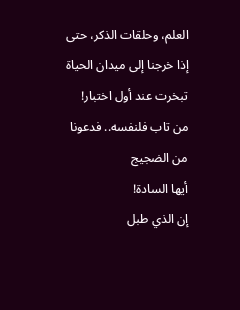العلم، وحلقات الذكر، حتى إذا خرجنا إلى ميدان الحياة تبخرت عند أول اختبار!
من تاب فلنفسه.. فدعونا من الضجيج
أيها السادة!
إن الذي طبل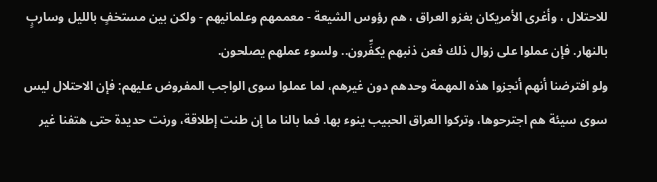للاحتلال ، وأغرى الأمريكان بغزو العراق ، هم رؤوس الشيعة - معممهم وعلمانيهم - ولكن بين مستخفٍ بالليل وساربٍ بالنهار. فإن عملوا على زوال ذلك فعن ذنبهم يكفِّرون.. ولسوء عملهم يصلحون.
ولو افترضنا أنهم أنجزوا هذه المهمة وحدهم دون غيرهم، لما عملوا سوى الواجب المفروض عليهم: فإن الاحتلال ليس سوى سيئة هم اجترحوها، وتركوا العراق الحبيب ينوء بها. فما بالنا ما إن طنت إطلاقة، ورنت حديدة حتى هتفنا غير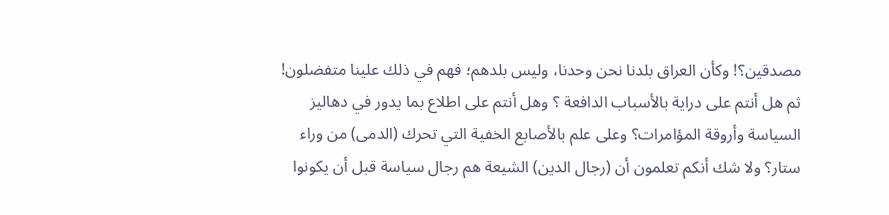مصدقين؟! وكأن العراق بلدنا نحن وحدنا، وليس بلدهم؛ فهم في ذلك علينا متفضلون!
ثم هل أنتم على دراية بالأسباب الدافعة ؟ وهل أنتم على اطلاع بما يدور في دهاليز السياسة وأروقة المؤامرات؟ وعلى علم بالأصابع الخفية التي تحرك (الدمى) من وراء ستار؟ ولا شك أنكم تعلمون أن (رجال الدين) الشيعة هم رجال سياسة قبل أن يكونوا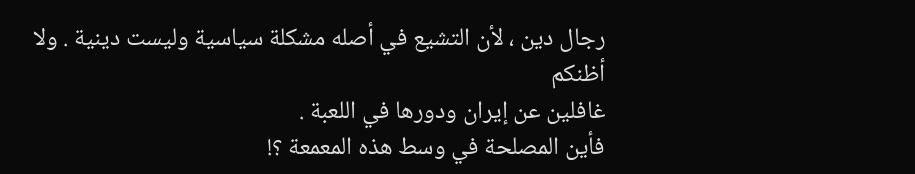رجال دين ، لأن التشيع في أصله مشكلة سياسية وليست دينية . ولا أظنكم
غافلين عن إيران ودورها في اللعبة .
فأين المصلحة في وسط هذه المعمعة ؟!